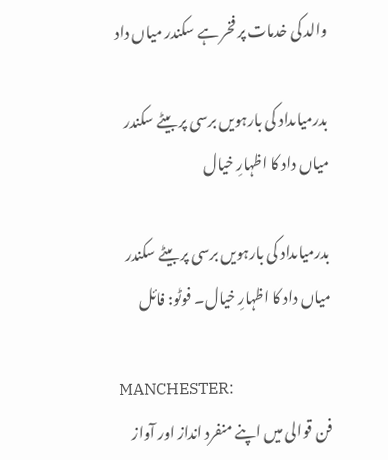والد کی خدمات پر فخر ہے سکندر میاں داد

بدرمیاںداد کی بارہویں برسی پر بیٹے سکندر میاں داد کا اظہارِ خیال

بدرمیاںداد کی بارہویں برسی پر بیٹے سکندر میاں داد کا اظہارِ خیال۔ فوٹو: فائل

MANCHESTER:
فن قوالی میں اپنے منفرد انداز اور آواز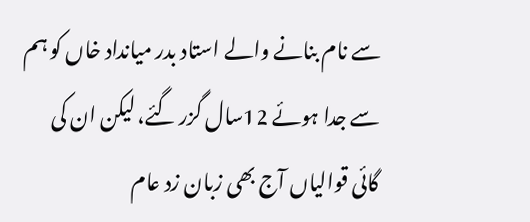سے نام بنانے والے استاد بدر میانداد خاں کو ہم سے جدا ہوئے 12سال گزر گئے، لیکن ان کی گائی قوالیاں آج بھی زبان زد عام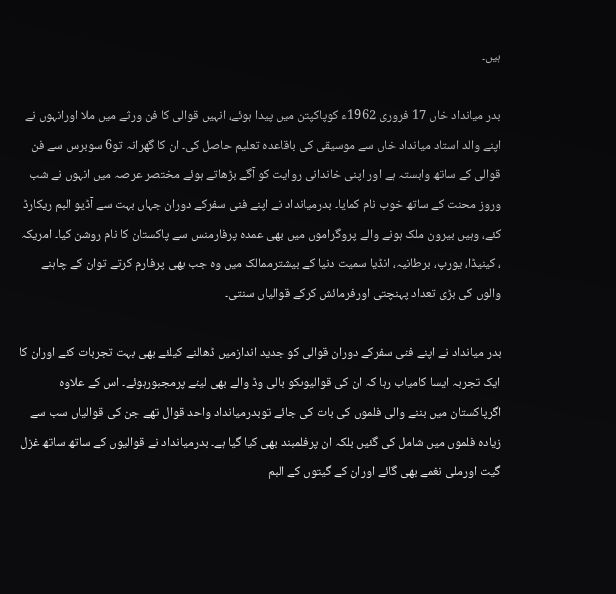ہیں۔

بدر میانداد خاں 17 فروری 1962ء کوپاکپتن میں پیدا ہوئے، انہیں قوالی کا فن ورثے میں ملا اورانہوں نے اپنے والد استاد میانداد خاں سے موسیقی کی باقاعدہ تعلیم حاصل کی۔ ان کا گھرانہ تو6 سوبرس سے فن قوالی کے ساتھ وابستہ ہے اور اپنی خاندانی روایت کو آگے بڑھاتے ہوئے مختصر عرصہ میں انہوں نے شب وروز محنت کے ساتھ خوب نام کمایا۔ بدرمیانداد نے اپنے فنی سفرکے دوران جہاں بہت سے آڈیو البم ریکارڈ کئے، وہیں بیرون ملک ہونے والے پروگراموں میں بھی عمدہ پرفارمنس سے پاکستان کا نام روشن کیا۔ امریکہ ، کینیڈا، یورپ، برطانیہ، انڈیا سمیت دنیا کے بیشترممالک میں وہ جب بھی پرفارم کرتے توان کے چاہنے والوں کی بڑی تعداد پہنچتی اورفرمائش کرکے قوالیاں سنتی۔

بدر میانداد نے اپنے فنی سفرکے دوران قوالی کو جدید اندازمیں ڈھالنے کیلئے بھی بہت تجربات کئے اوران کا ایک تجربہ ایسا کامیاب رہا کہ ان کی قوالیوںکو بالی وڈ والے بھی لینے پرمجبورہوئے۔ اس کے علاوہ اگرپاکستان میں بننے والی فلموں کی بات کی جائے توبدرمیانداد واحد قوال تھے جن کی قوالیاں سب سے زیادہ فلموں میں شامل کی گئیں بلکہ ان پرفلمبند بھی کیا گیا ہے۔ بدرمیانداد نے قوالیوں کے ساتھ ساتھ غزل گیت اورملی نغمے بھی گائے اوران کے گیتوں کے البم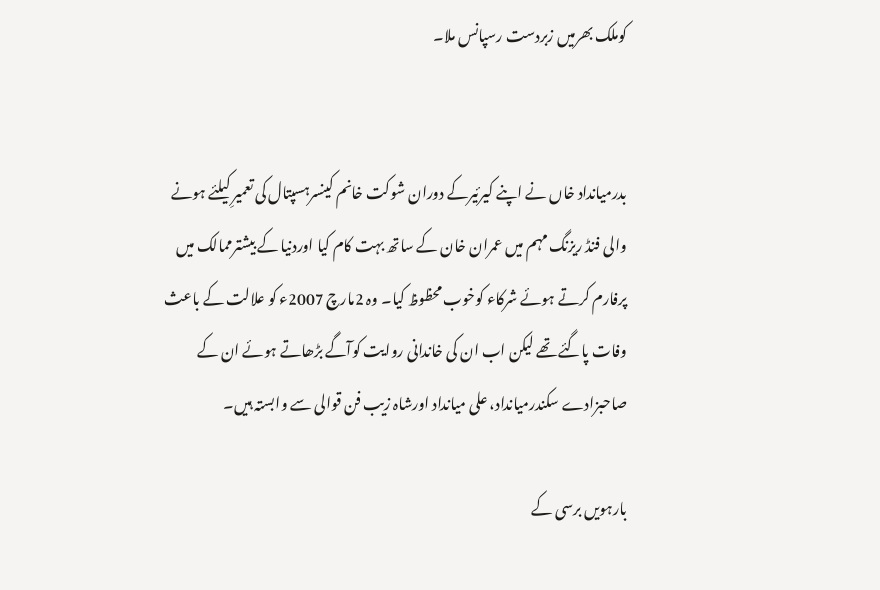کوملک بھرمیں زبردست رسپانس ملا۔


بدرمیانداد خاں نے اپنے کیرئیرکے دوران شوکت خانم کینسرہسپتال کی تعمیرِ کیلئے ہونے والی فنڈ ریزنگ مہم میں عمران خان کے ساتھ بہت کام کیا اوردنیا کے بیشترممالک میں پرفارم کرتے ہوئے شرکاء کوخوب محظوظ کیا۔ وہ 2مارچ 2007ء کو علالت کے باعث وفات پاگئے تھے لیکن اب ان کی خاندانی روایت کوآگے بڑھاتے ہوئے ان کے صاحبزادے سکندرمیانداد، علی میانداد اورشاہ زیب فن قوالی سے وابستہ ہیں۔

بارہویں برسی کے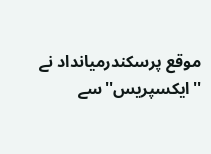موقع پرسکندرمیانداد نے ''ایکسپریس''سے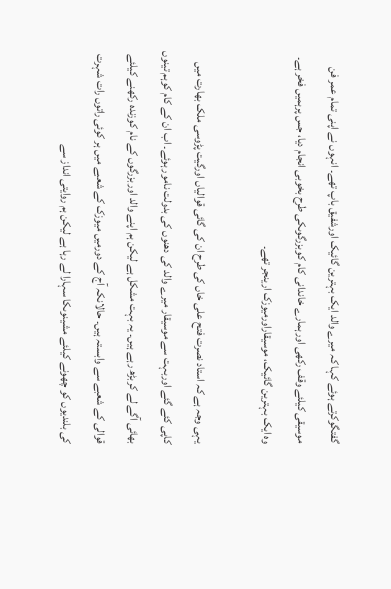گفتگوکرتے ہوئے کہا کہ میرے والد ایک بہترین گائیک اورشفیق باپ تھے۔ انہوں نے اپنی تمام عمر فن موسیقی کیلئے وقف رکھی اورہمارے خاندانی کام کوبزرگوںکی طرح بخوبی انجام دیا، جس پرہمیں فخر ہے۔ وہ ایک بہترین گائیک، موسیقاراورمیوزک ارینجر تھے۔

یہی وجہ ہے کہ استاد نصرت فتح علی خاں کی طرح ان کی گائی قوالیاں اورگیت پڑوسی ملک بھارت میں کاپی کئے گئے اوربہت سے موسیقار میرے والد کی دھنوں کی بدولت نامور ہوئے۔ اب ان کے کام کوہم تینوں بھائی آگے لے کربڑھ رہے ہیں۔ یہ بہت مشکل ہے لیکن ہم اپنے والد اوربزرگوں کے نام کوزندہ رکھنے کیلئے قوالی کے شعبے سے وابستہ ہیں۔ حالانکہ آج کے دورمیں میوزک کے شعبے میں ہر کوئی راتوں رات شہرت کی بلندیوں کو چھونے کیلئے مشینوںکا سہارا لے رہا ہے لیکن ہم روایتی انداز سے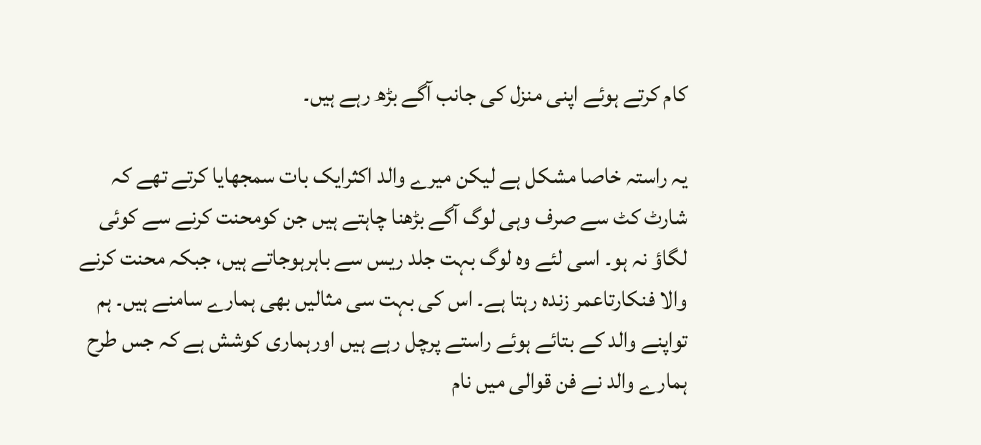کام کرتے ہوئے اپنی منزل کی جانب آگے بڑھ رہے ہیں۔

یہ راستہ خاصا مشکل ہے لیکن میرے والد اکثرایک بات سمجھایا کرتے تھے کہ شارٹ کٹ سے صرف وہی لوگ آگے بڑھنا چاہتے ہیں جن کومحنت کرنے سے کوئی لگاؤ نہ ہو۔ اسی لئے وہ لوگ بہت جلد ریس سے باہرہوجاتے ہیں، جبکہ محنت کرنے والا فنکارتاعمر زندہ رہتا ہے۔ اس کی بہت سی مثالیں بھی ہمارے سامنے ہیں۔ ہم تواپنے والد کے بتائے ہوئے راستے پرچل رہے ہیں اورہماری کوشش ہے کہ جس طرح ہمارے والد نے فن قوالی میں نام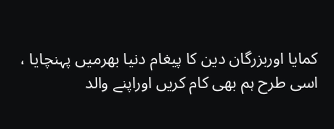کمایا اوربزرگان دین کا پیغام دنیا بھرمیں پہنچایا ، اسی طرح ہم بھی کام کریں اوراپنے والد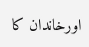اورخاندان کا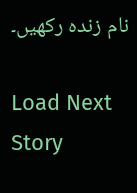نام زندہ رکھیں۔

Load Next Story